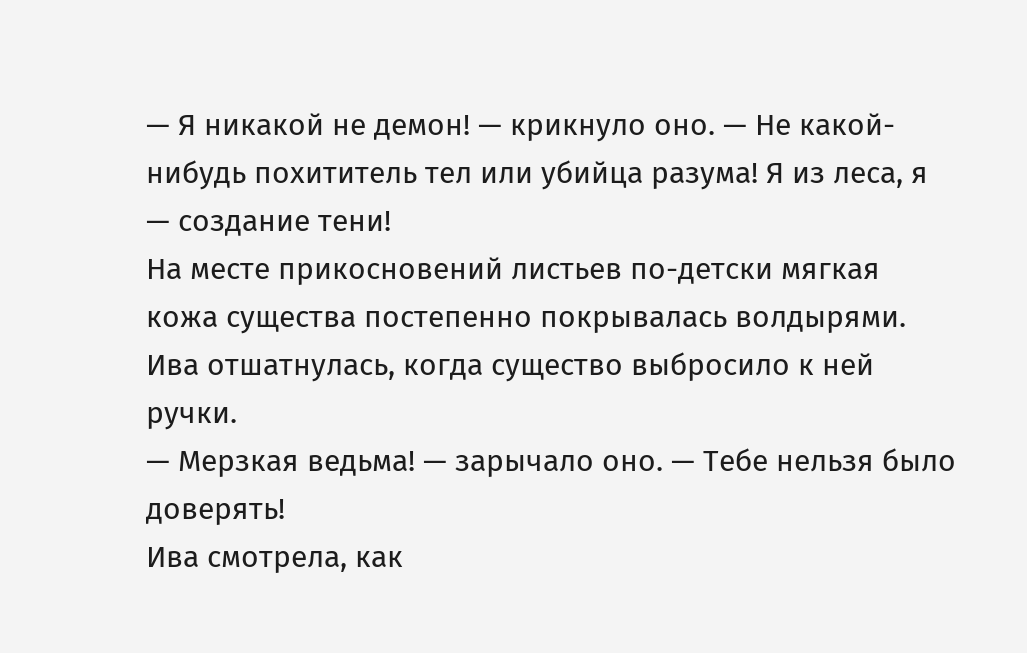— Я никакой не демон! — крикнуло оно. — Не какой-нибудь похититель тел или убийца разума! Я из леса, я — создание тени!
На месте прикосновений листьев по-детски мягкая кожа существа постепенно покрывалась волдырями.
Ива отшатнулась, когда существо выбросило к ней ручки.
— Мерзкая ведьма! — зарычало оно. — Тебе нельзя было доверять!
Ива смотрела, как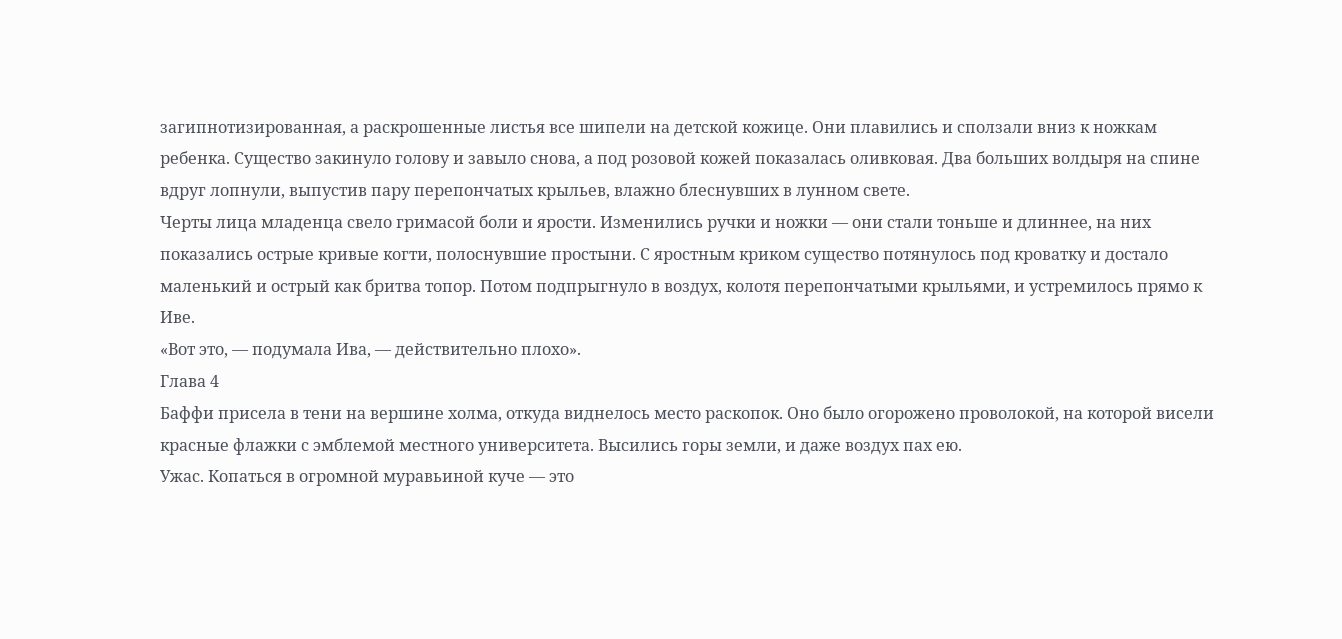загипнотизированная, а раскрошенные листья все шипели на детской кожице. Они плавились и сползали вниз к ножкам ребенка. Существо закинуло голову и завыло снова, а под розовой кожей показалась оливковая. Два больших волдыря на спине вдруг лопнули, выпустив пару перепончатых крыльев, влажно блеснувших в лунном свете.
Черты лица младенца свело гримасой боли и ярости. Изменились ручки и ножки — они стали тоньше и длиннее, на них показались острые кривые когти, полоснувшие простыни. С яростным криком существо потянулось под кроватку и достало маленький и острый как бритва топор. Потом подпрыгнуло в воздух, колотя перепончатыми крыльями, и устремилось прямо к Иве.
«Вот это, — подумала Ива, — действительно плохо».
Глава 4
Баффи присела в тени на вершине холма, откуда виднелось место раскопок. Оно было огорожено проволокой, на которой висели красные флажки с эмблемой местного университета. Высились горы земли, и даже воздух пах ею.
Ужас. Копаться в огромной муравьиной куче — это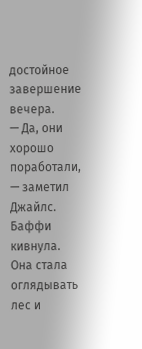достойное завершение вечера.
— Да, они хорошо поработали, — заметил Джайлс.
Баффи кивнула. Она стала оглядывать лес и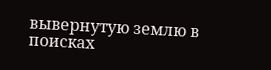вывернутую землю в поисках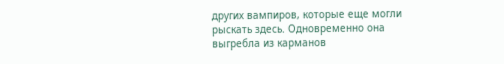других вампиров, которые еще могли рыскать здесь. Одновременно она выгребла из карманов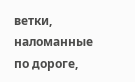ветки, наломанные по дороге,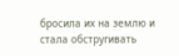бросила их на землю и стала обстругивать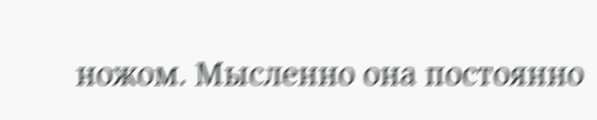ножом. Мысленно она постоянно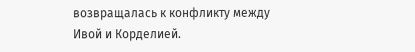возвращалась к конфликту между Ивой и Корделией.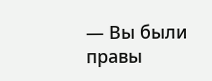— Вы были правы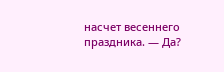насчет весеннего праздника. — Да?